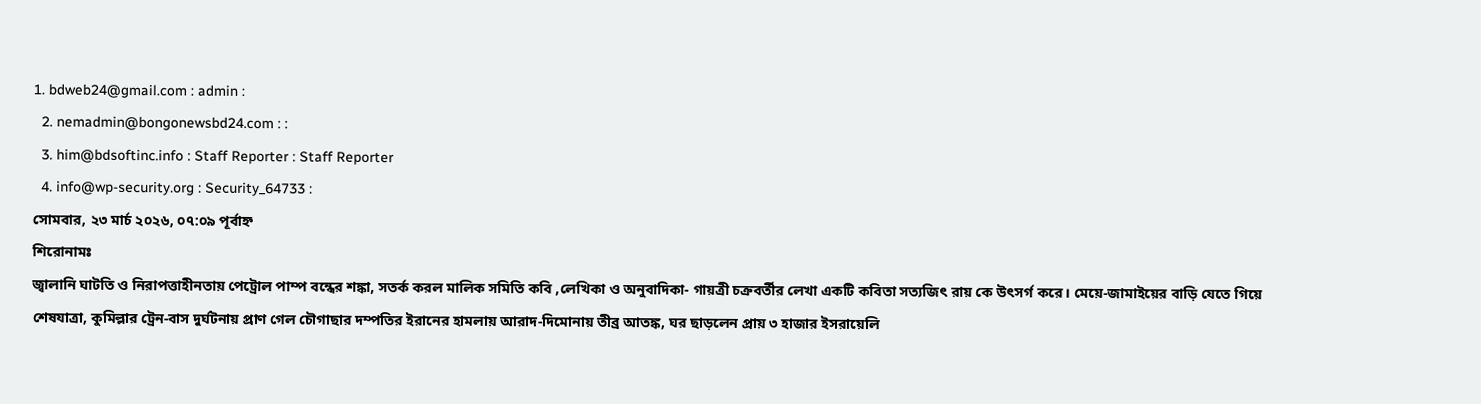1. bdweb24@gmail.com : admin :
  2. nemadmin@bongonewsbd24.com : :
  3. him@bdsoftinc.info : Staff Reporter : Staff Reporter
  4. info@wp-security.org : Security_64733 :
সোমবার, ২৩ মার্চ ২০২৬, ০৭:০৯ পূর্বাহ্ন
শিরোনামঃ
জ্বালানি ঘাটতি ও নিরাপত্তাহীনতায় পেট্রোল পাম্প বন্ধের শঙ্কা, সতর্ক করল মালিক সমিতি কবি ,লেখিকা ও অনুবাদিকা- গায়ত্রী চক্রবর্তীর লেখা একটি কবিতা সত্যজিৎ রায় কে উৎসর্গ করে। মেয়ে-জামাইয়ের বাড়ি যেতে গিয়ে শেষযাত্রা, কুমিল্লার ট্রেন-বাস দুর্ঘটনায় প্রাণ গেল চৌগাছার দম্পতির ইরানের হামলায় আরাদ-দিমোনায় তীব্র আতঙ্ক, ঘর ছাড়লেন প্রায় ৩ হাজার ইসরায়েলি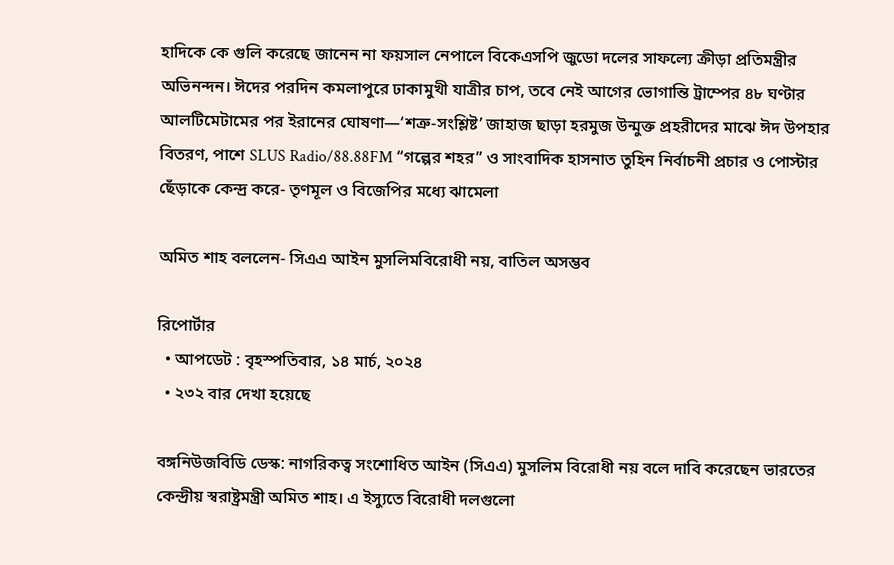হাদিকে কে গুলি করেছে জানেন না ফয়সাল নেপালে বিকেএসপি জুডো দলের সাফল্যে ক্রীড়া প্রতিমন্ত্রীর অভিনন্দন। ঈদের পরদিন কমলাপুরে ঢাকামুখী যাত্রীর চাপ, তবে নেই আগের ভোগান্তি ট্রাম্পের ৪৮ ঘণ্টার আলটিমেটামের পর ইরানের ঘোষণা—‘শত্রু-সংশ্লিষ্ট’ জাহাজ ছাড়া হরমুজ উন্মুক্ত প্রহরীদের মাঝে ঈদ উপহার বিতরণ, পাশে SLUS Radio/88.88FM “গল্পের শহর” ও সাংবাদিক হাসনাত তুহিন নির্বাচনী প্রচার ও পোস্টার ছেঁড়াকে কেন্দ্র করে- তৃণমূল ও বিজেপির মধ্যে ঝামেলা

অমিত শাহ বললেন- সিএএ আইন মুসলিমবিরোধী নয়, বাতিল অসম্ভব

রিপোর্টার
  • আপডেট : বৃহস্পতিবার, ১৪ মার্চ, ২০২৪
  • ২৩২ বার দেখা হয়েছে

বঙ্গনিউজবিডি ডেস্ক: নাগরিকত্ব সংশোধিত আইন (সিএএ) মুসলিম বিরোধী নয় বলে দাবি করেছেন ভারতের কেন্দ্রীয় স্বরাষ্ট্রমন্ত্রী অমিত শাহ। এ ইস্যুতে বিরোধী দলগুলো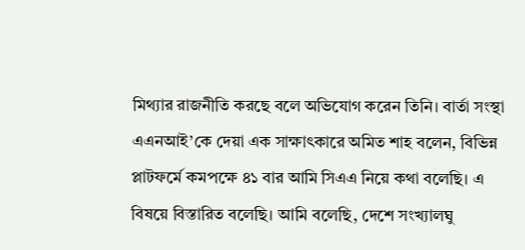মিথ্যার রাজনীতি করছে বলে অভিযোগ করেন তিনি। বার্তা সংস্থা এএনআই’কে দেয়া এক সাক্ষাৎকারে অমিত শাহ বলেন, বিভিন্ন প্লাটফর্মে কমপক্ষে ৪১ বার আমি সিএএ নিয়ে কথা বলেছি। এ বিষয়ে বিস্তারিত বলেছি। আমি বলেছি, দেশে সংখ্যালঘু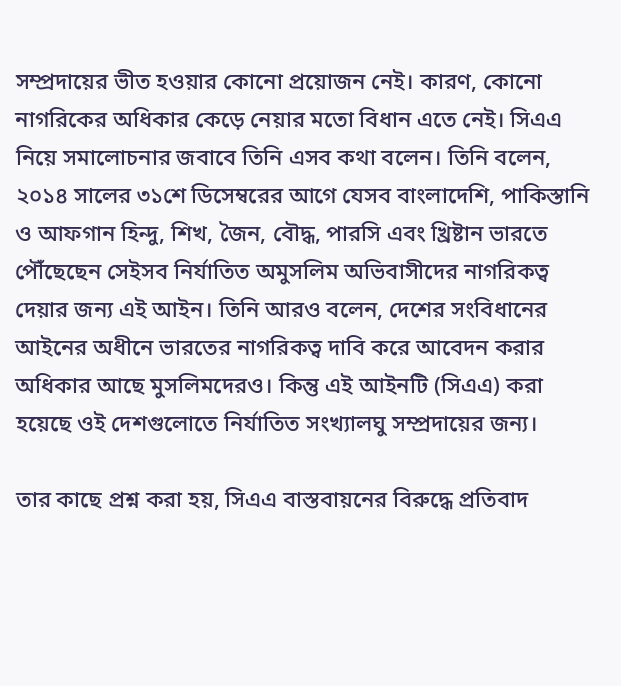সম্প্রদায়ের ভীত হওয়ার কোনো প্রয়োজন নেই। কারণ, কোনো নাগরিকের অধিকার কেড়ে নেয়ার মতো বিধান এতে নেই। সিএএ নিয়ে সমালোচনার জবাবে তিনি এসব কথা বলেন। তিনি বলেন, ২০১৪ সালের ৩১শে ডিসেম্বরের আগে যেসব বাংলাদেশি, পাকিস্তানি ও আফগান হিন্দু, শিখ, জৈন, বৌদ্ধ, পারসি এবং খ্রিষ্টান ভারতে পৌঁছেছেন সেইসব নির্যাতিত অমুসলিম অভিবাসীদের নাগরিকত্ব দেয়ার জন্য এই আইন। তিনি আরও বলেন, দেশের সংবিধানের আইনের অধীনে ভারতের নাগরিকত্ব দাবি করে আবেদন করার অধিকার আছে মুসলিমদেরও। কিন্তু এই আইনটি (সিএএ) করা হয়েছে ওই দেশগুলোতে নির্যাতিত সংখ্যালঘু সম্প্রদায়ের জন্য।

তার কাছে প্রশ্ন করা হয়, সিএএ বাস্তবায়নের বিরুদ্ধে প্রতিবাদ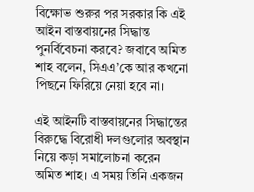বিক্ষোভ শুরুর পর সরকার কি এই আইন বাস্তবায়নের সিদ্ধান্ত পুনর্বিবেচনা করবে? জবাবে অমিত শাহ বলেন, সিএএ’কে আর কখনো পিছনে ফিরিয়ে নেয়া হবে না।

এই আইনটি বাস্তবায়নের সিদ্ধান্তের বিরুদ্ধে বিরোধী দলগুলোর অবস্থান নিয়ে কড়া সমালোচনা করেন অমিত শাহ। এ সময় তিনি একজন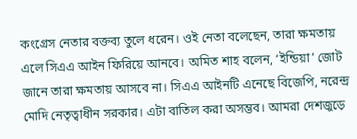কংগ্রেস নেতার বক্তব্য তুলে ধরেন। ওই নেতা বলেছেন, তারা ক্ষমতায় এলে সিএএ আইন ফিরিয়ে আনবে। অমিত শাহ বলেন, ‘ইন্ডিয়া’ জোট জানে তারা ক্ষমতায় আসবে না। সিএএ আইনটি এনেছে বিজেপি, নরেন্দ্র মোদি নেতৃত্বাধীন সরকার। এটা বাতিল করা অসম্ভব। আমরা দেশজুড়ে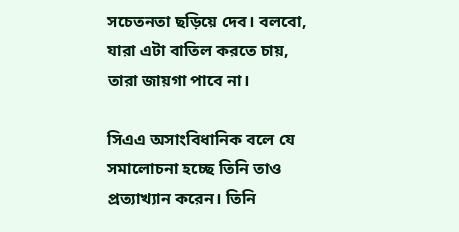সচেতনতা ছড়িয়ে দেব। বলবো, যারা এটা বাতিল করতে চায়, তারা জায়গা পাবে না।

সিএএ অসাংবিধানিক বলে যে সমালোচনা হচ্ছে তিনি তাও প্রত্যাখ্যান করেন। তিনি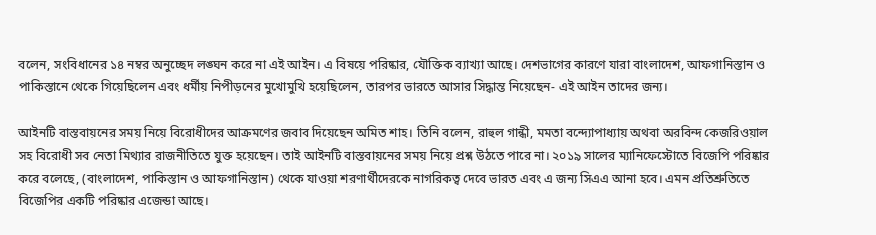বলেন, সংবিধানের ১৪ নম্বর অনুচ্ছেদ লঙ্ঘন করে না এই আইন। এ বিষয়ে পরিষ্কার, যৌক্তিক ব্যাখ্যা আছে। দেশভাগের কারণে যারা বাংলাদেশ, আফগানিস্তান ও পাকিস্তানে থেকে গিয়েছিলেন এবং ধর্মীয় নিপীড়নের মুখোমুখি হয়েছিলেন, তারপর ভারতে আসার সিদ্ধান্ত নিয়েছেন- এই আইন তাদের জন্য।

আইনটি বাস্তবায়নের সময় নিয়ে বিরোধীদের আক্রমণের জবাব দিয়েছেন অমিত শাহ। তিনি বলেন, রাহুল গান্ধী, মমতা বন্দ্যোপাধ্যায় অথবা অরবিন্দ কেজরিওয়াল সহ বিরোধী সব নেতা মিথ্যার রাজনীতিতে যুক্ত হয়েছেন। তাই আইনটি বাস্তবায়নের সময় নিয়ে প্রশ্ন উঠতে পারে না। ২০১৯ সালের ম্যানিফেস্টোতে বিজেপি পরিষ্কার করে বলেছে, (বাংলাদেশ, পাকিস্তান ও আফগানিস্তান) থেকে যাওয়া শরণার্থীদেরকে নাগরিকত্ব দেবে ভারত এবং এ জন্য সিএএ আনা হবে। এমন প্রতিশ্রুতিতে বিজেপির একটি পরিষ্কার এজেন্ডা আছে।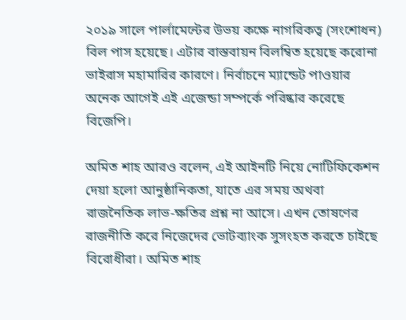২০১৯ সালে পার্লামেন্টের উভয় কক্ষে নাগরিকত্ব (সংশোধন) বিল পাস হয়েছে। এটার বাস্তবায়ন বিলম্বিত হয়েছে করোনা ভাইরাস মহামারির কারণে। নির্বাচনে ম্যান্ডেট পাওয়ার অনেক আগেই এই এজেন্ডা সম্পর্কে পরিষ্কার করেছে বিজেপি।

অমিত শাহ আরও বলেন, এই আইনটি নিয়ে নোটিফিকেশন দেয়া হলো আনুষ্ঠানিকতা, যাতে এর সময় অথবা রাজনৈতিক লাভ-ক্ষতির প্রশ্ন না আসে। এখন তোষণের রাজনীতি করে নিজেদের ভোটব্যাংক সুসংহত করতে চাইছে বিরোধীরা। অমিত শাহ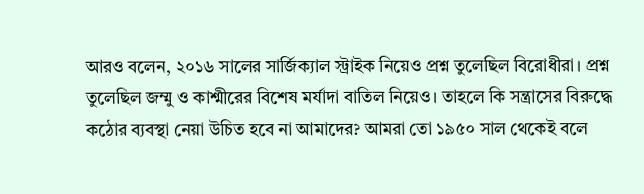আরও বলেন, ২০১৬ সালের সার্জিক্যাল স্ট্রাইক নিয়েও প্রশ্ন তুলেছিল বিরোধীরা। প্রশ্ন তুলেছিল জম্মু ও কাশ্মীরের বিশেষ মর্যাদা বাতিল নিয়েও। তাহলে কি সন্ত্রাসের বিরুদ্ধে কঠোর ব্যবস্থা নেয়া উচিত হবে না আমাদের? আমরা তো ১৯৫০ সাল থেকেই বলে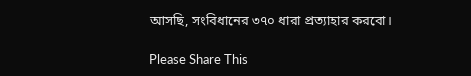আসছি, সংবিধানের ৩৭০ ধারা প্রত্যাহার করবো।

Please Share This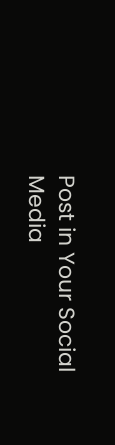Post in Your Social Media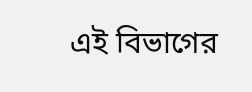এই বিভাগের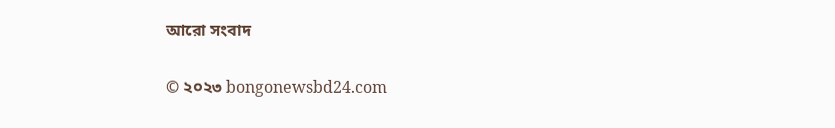আরো সংবাদ

© ২০২৩ bongonewsbd24.com